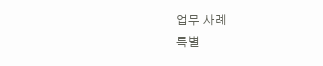업무 사례
특별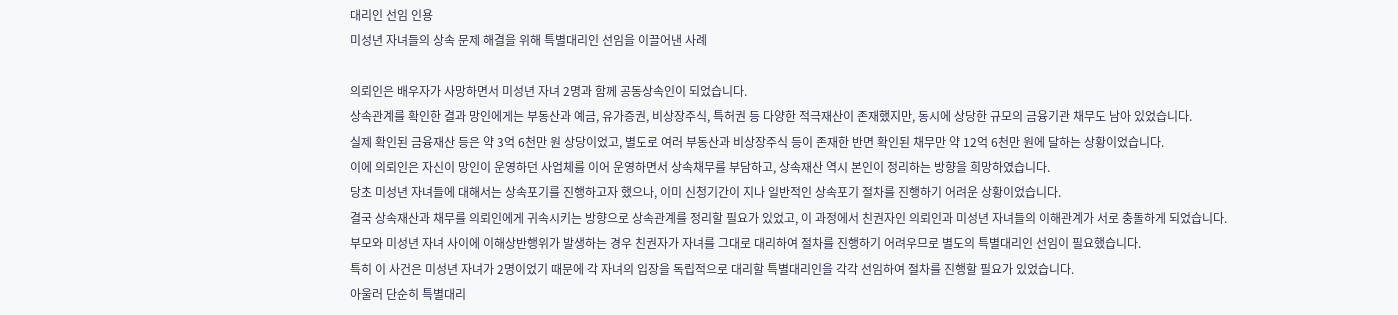대리인 선임 인용
미성년 자녀들의 상속 문제 해결을 위해 특별대리인 선임을 이끌어낸 사례

의뢰인은 배우자가 사망하면서 미성년 자녀 2명과 함께 공동상속인이 되었습니다.
상속관계를 확인한 결과 망인에게는 부동산과 예금, 유가증권, 비상장주식, 특허권 등 다양한 적극재산이 존재했지만, 동시에 상당한 규모의 금융기관 채무도 남아 있었습니다.
실제 확인된 금융재산 등은 약 3억 6천만 원 상당이었고, 별도로 여러 부동산과 비상장주식 등이 존재한 반면 확인된 채무만 약 12억 6천만 원에 달하는 상황이었습니다.
이에 의뢰인은 자신이 망인이 운영하던 사업체를 이어 운영하면서 상속채무를 부담하고, 상속재산 역시 본인이 정리하는 방향을 희망하였습니다.
당초 미성년 자녀들에 대해서는 상속포기를 진행하고자 했으나, 이미 신청기간이 지나 일반적인 상속포기 절차를 진행하기 어려운 상황이었습니다.
결국 상속재산과 채무를 의뢰인에게 귀속시키는 방향으로 상속관계를 정리할 필요가 있었고, 이 과정에서 친권자인 의뢰인과 미성년 자녀들의 이해관계가 서로 충돌하게 되었습니다.
부모와 미성년 자녀 사이에 이해상반행위가 발생하는 경우 친권자가 자녀를 그대로 대리하여 절차를 진행하기 어려우므로 별도의 특별대리인 선임이 필요했습니다.
특히 이 사건은 미성년 자녀가 2명이었기 때문에 각 자녀의 입장을 독립적으로 대리할 특별대리인을 각각 선임하여 절차를 진행할 필요가 있었습니다.
아울러 단순히 특별대리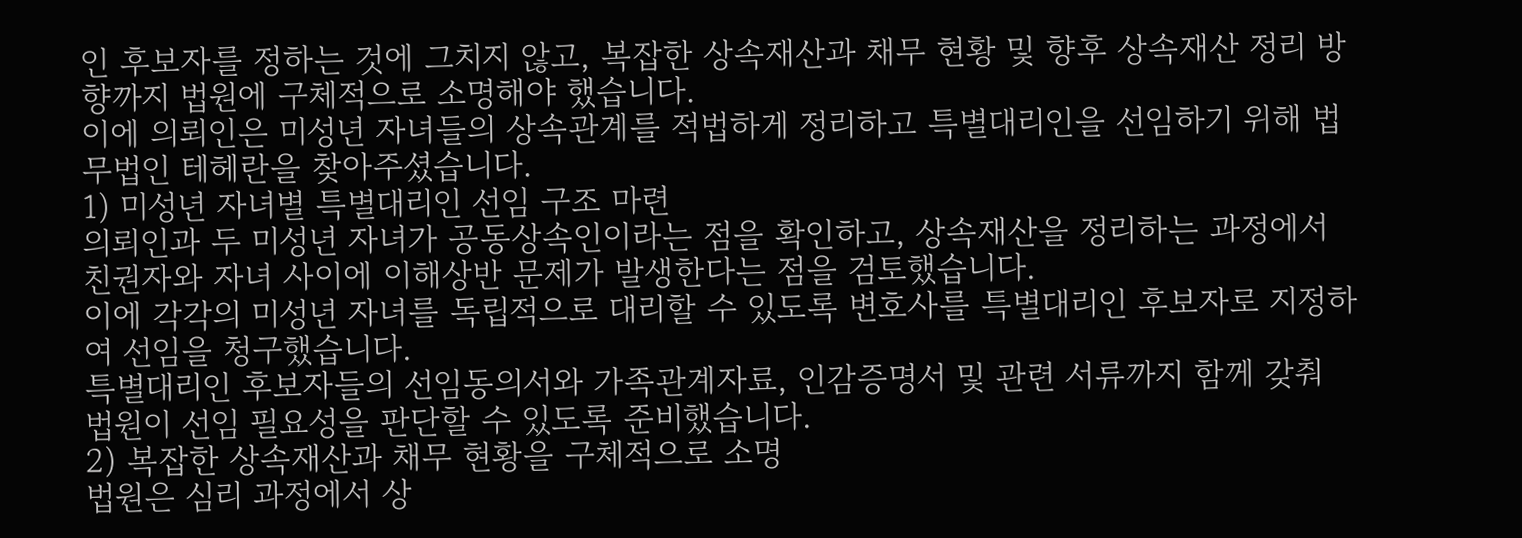인 후보자를 정하는 것에 그치지 않고, 복잡한 상속재산과 채무 현황 및 향후 상속재산 정리 방향까지 법원에 구체적으로 소명해야 했습니다.
이에 의뢰인은 미성년 자녀들의 상속관계를 적법하게 정리하고 특별대리인을 선임하기 위해 법무법인 테헤란을 찾아주셨습니다.
1) 미성년 자녀별 특별대리인 선임 구조 마련
의뢰인과 두 미성년 자녀가 공동상속인이라는 점을 확인하고, 상속재산을 정리하는 과정에서 친권자와 자녀 사이에 이해상반 문제가 발생한다는 점을 검토했습니다.
이에 각각의 미성년 자녀를 독립적으로 대리할 수 있도록 변호사를 특별대리인 후보자로 지정하여 선임을 청구했습니다.
특별대리인 후보자들의 선임동의서와 가족관계자료, 인감증명서 및 관련 서류까지 함께 갖춰 법원이 선임 필요성을 판단할 수 있도록 준비했습니다.
2) 복잡한 상속재산과 채무 현황을 구체적으로 소명
법원은 심리 과정에서 상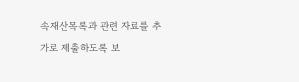속재산목록과 관련 자료를 추가로 제출하도록 보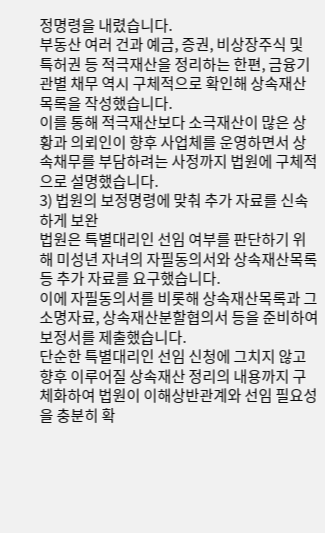정명령을 내렸습니다.
부동산 여러 건과 예금, 증권, 비상장주식 및 특허권 등 적극재산을 정리하는 한편, 금융기관별 채무 역시 구체적으로 확인해 상속재산목록을 작성했습니다.
이를 통해 적극재산보다 소극재산이 많은 상황과 의뢰인이 향후 사업체를 운영하면서 상속채무를 부담하려는 사정까지 법원에 구체적으로 설명했습니다.
3) 법원의 보정명령에 맞춰 추가 자료를 신속하게 보완
법원은 특별대리인 선임 여부를 판단하기 위해 미성년 자녀의 자필동의서와 상속재산목록 등 추가 자료를 요구했습니다.
이에 자필동의서를 비롯해 상속재산목록과 그 소명자료, 상속재산분할협의서 등을 준비하여 보정서를 제출했습니다.
단순한 특별대리인 선임 신청에 그치지 않고 향후 이루어질 상속재산 정리의 내용까지 구체화하여 법원이 이해상반관계와 선임 필요성을 충분히 확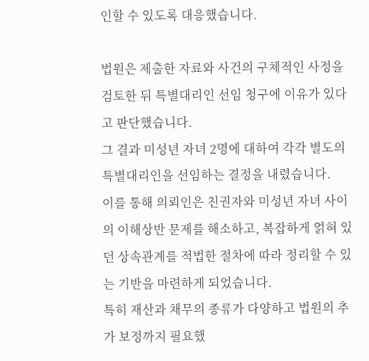인할 수 있도록 대응했습니다.

법원은 제출한 자료와 사건의 구체적인 사정을 검토한 뒤 특별대리인 선임 청구에 이유가 있다고 판단했습니다.
그 결과 미성년 자녀 2명에 대하여 각각 별도의 특별대리인을 선임하는 결정을 내렸습니다.
이를 통해 의뢰인은 친권자와 미성년 자녀 사이의 이해상반 문제를 해소하고, 복잡하게 얽혀 있던 상속관계를 적법한 절차에 따라 정리할 수 있는 기반을 마련하게 되었습니다.
특히 재산과 채무의 종류가 다양하고 법원의 추가 보정까지 필요했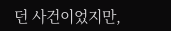던 사건이었지만,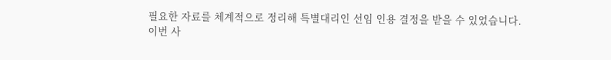필요한 자료를 체계적으로 정리해 특별대리인 선임 인용 결정을 받을 수 있었습니다.
이번 사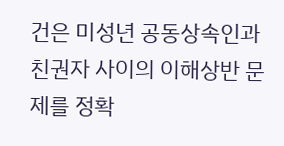건은 미성년 공동상속인과 친권자 사이의 이해상반 문제를 정확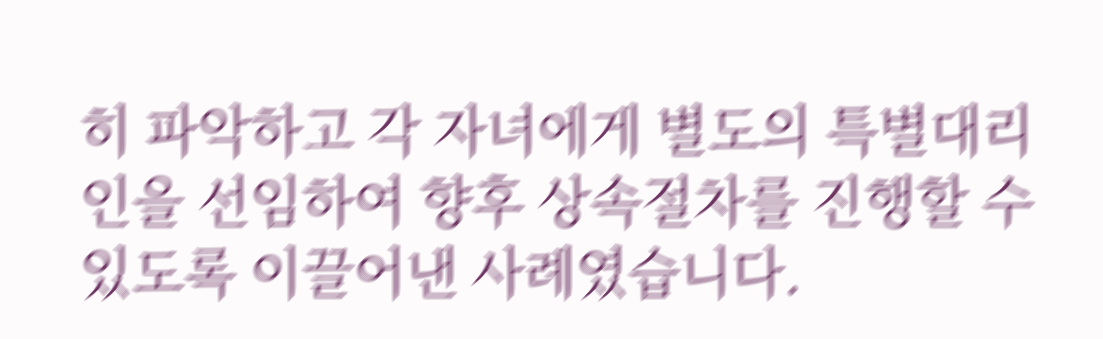히 파악하고 각 자녀에게 별도의 특별대리인을 선임하여 향후 상속절차를 진행할 수 있도록 이끌어낸 사례였습니다.